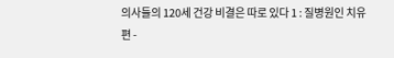의사들의 120세 건강 비결은 따로 있다 1 : 질병원인 치유편 -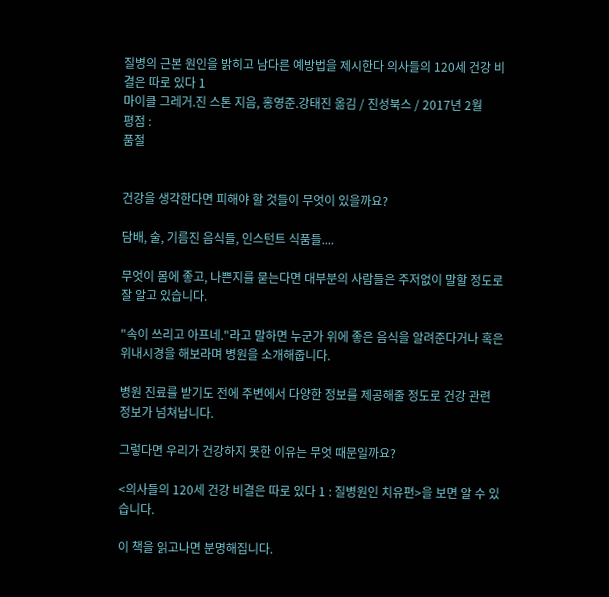질병의 근본 원인을 밝히고 남다른 예방법을 제시한다 의사들의 120세 건강 비결은 따로 있다 1
마이클 그레거.진 스톤 지음, 홍영준.강태진 옮김 / 진성북스 / 2017년 2월
평점 :
품절


건강을 생각한다면 피해야 할 것들이 무엇이 있을까요?

담배, 술, 기름진 음식들, 인스턴트 식품들....

무엇이 몸에 좋고, 나쁜지를 묻는다면 대부분의 사람들은 주저없이 말할 정도로 잘 알고 있습니다.

"속이 쓰리고 아프네."라고 말하면 누군가 위에 좋은 음식을 알려준다거나 혹은 위내시경을 해보라며 병원을 소개해줍니다.

병원 진료를 받기도 전에 주변에서 다양한 정보를 제공해줄 정도로 건강 관련 정보가 넘쳐납니다.

그렇다면 우리가 건강하지 못한 이유는 무엇 때문일까요?

<의사들의 120세 건강 비결은 따로 있다 1 : 질병원인 치유편>을 보면 알 수 있습니다.

이 책을 읽고나면 분명해집니다.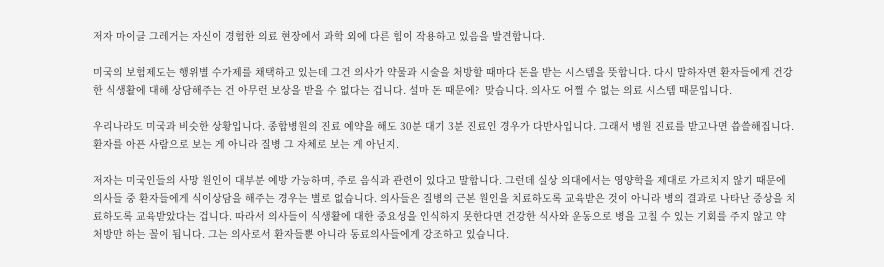저자 마이클 그레거는 자신이 경험한 의료 현장에서 과학 외에 다른 힘이 작용하고 있음을 발견합니다.

미국의 보험제도는 행위별 수가제를 채택하고 있는데 그건 의사가 약물과 시술을 처방할 때마다 돈을 받는 시스템을 뜻합니다. 다시 말하자면 환자들에게 건강한 식생활에 대해 상담해주는 건 아무런 보상을 받을 수 없다는 겁니다. 설마 돈 때문에?  맞습니다. 의사도 어쩔 수 없는 의료 시스템 때문입니다.

우리나라도 미국과 비슷한 상황입니다. 종합병원의 진료 예약을 해도 30분 대기 3분 진료인 경우가 다반사입니다. 그래서 병원 진료를 받고나면 씁쓸해집니다. 환자를 아픈 사람으로 보는 게 아니라 질병 그 자체로 보는 게 아닌지.

저자는 미국인들의 사망 원인이 대부분 예방 가능하며, 주로 음식과 관련이 있다고 말합니다. 그런데 실상 의대에서는 영양학을 제대로 가르치지 않기 때문에 의사들 중 환자들에게 식이상담을 해주는 경우는 별로 없습니다. 의사들은 질병의 근본 원인을 치료하도록 교육받은 것이 아니라 병의 결과로 나타난 증상을 치료하도록 교육받았다는 겁니다. 따라서 의사들이 식생활에 대한 중요성을 인식하지 못한다면 건강한 식사와 운동으로 병을 고칠 수 있는 기회를 주지 않고 약 처방만 하는 꼴이 됩니다. 그는 의사로서 환자들뿐 아니라 동료의사들에게 강조하고 있습니다.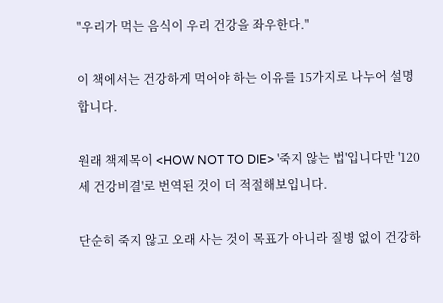"우리가 먹는 음식이 우리 건강을 좌우한다."

이 책에서는 건강하게 먹어야 하는 이유를 15가지로 나누어 설명합니다.

원래 책제목이 <HOW NOT TO DIE> '죽지 않는 법'입니다만 '120세 건강비결'로 번역된 것이 더 적절해보입니다.

단순히 죽지 않고 오래 사는 것이 목표가 아니라 질병 없이 건강하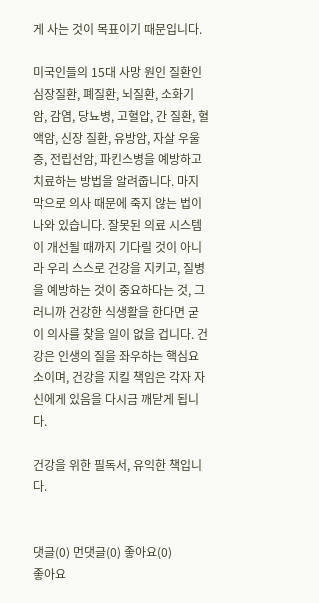게 사는 것이 목표이기 때문입니다.

미국인들의 15대 사망 원인 질환인 심장질환, 폐질환, 뇌질환, 소화기 암, 감염, 당뇨병, 고혈압, 간 질환, 혈액암, 신장 질환, 유방암, 자살 우울증, 전립선암, 파킨스병을 예방하고 치료하는 방법을 알려줍니다. 마지막으로 의사 때문에 죽지 않는 법이 나와 있습니다. 잘못된 의료 시스템이 개선될 때까지 기다릴 것이 아니라 우리 스스로 건강을 지키고, 질병을 예방하는 것이 중요하다는 것, 그러니까 건강한 식생활을 한다면 굳이 의사를 찾을 일이 없을 겁니다. 건강은 인생의 질을 좌우하는 핵심요소이며, 건강을 지킬 책임은 각자 자신에게 있음을 다시금 깨닫게 됩니다.

건강을 위한 필독서, 유익한 책입니다.


댓글(0) 먼댓글(0) 좋아요(0)
좋아요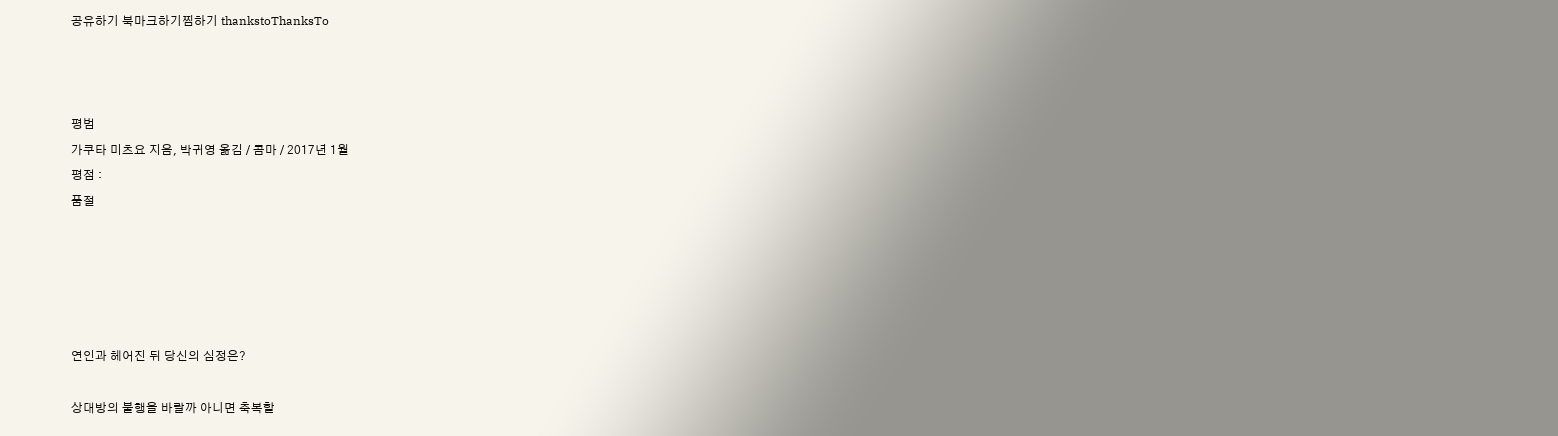공유하기 북마크하기찜하기 thankstoThanksTo



평범
가쿠타 미츠요 지음, 박귀영 옮김 / 콤마 / 2017년 1월
평점 :
품절





연인과 헤어진 뒤 당신의 심정은?

상대방의 불행을 바랄까 아니면 축복할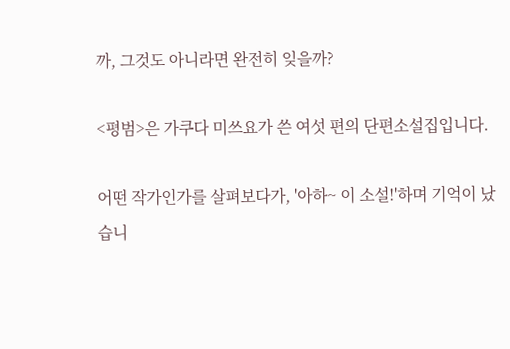까, 그것도 아니라면 완전히 잊을까?

<평범>은 가쿠다 미쓰요가 쓴 여섯 편의 단편소설집입니다.

어떤 작가인가를 살펴보다가, '아하~ 이 소설!'하며 기억이 났습니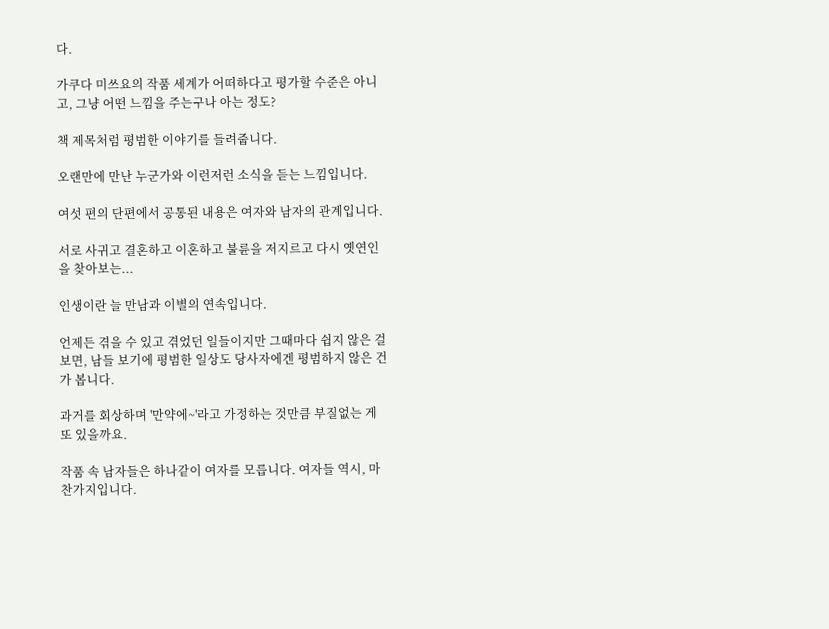다.

가쿠다 미쓰요의 작품 세계가 어떠하다고 평가할 수준은 아니고, 그냥 어떤 느낌을 주는구나 아는 정도?

책 제목처럼 평범한 이야기를 들려줍니다.

오랜만에 만난 누군가와 이런저런 소식을 듣는 느낌입니다.

여섯 편의 단편에서 공통된 내용은 여자와 남자의 관계입니다.

서로 사귀고 결혼하고 이혼하고 불륜을 저지르고 다시 옛연인을 찾아보는...

인생이란 늘 만남과 이별의 연속입니다.

언제든 겪을 수 있고 겪었던 일들이지만 그때마다 쉽지 않은 걸 보면, 남들 보기에 평범한 일상도 당사자에겐 평범하지 않은 건가 봅니다.

과거를 회상하며 '만약에~'라고 가정하는 것만큼 부질없는 게 또 있을까요.

작품 속 남자들은 하나같이 여자를 모릅니다. 여자들 역시, 마찬가지입니다.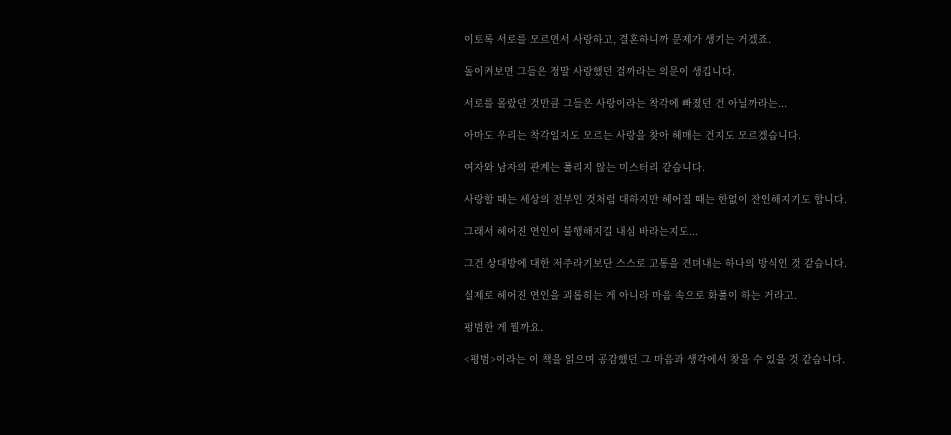이토록 서로를 모르면서 사랑하고, 결혼하니까 문제가 생기는 거겠죠.

돌이켜보면 그들은 정말 사랑했던 걸까라는 의문이 생깁니다.

서로를 몰랐던 것만큼 그들은 사랑이라는 착각에 빠졌던 건 아닐까라는...

아마도 우리는 착각일지도 모르는 사랑을 찾아 헤매는 건지도 모르겠습니다.

여자와 남자의 관계는 풀리지 않는 미스터리 같습니다.

사랑할 때는 세상의 전부인 것처럼 대하지만 헤어질 때는 한없이 잔인해지기도 합니다.

그래서 헤어진 연인이 불행해지길 내심 바라는지도...

그건 상대방에 대한 저주라기보단 스스로 고통을 견뎌내는 하나의 방식인 것 같습니다.

실제로 헤어진 연인을 괴롭히는 게 아니라 마음 속으로 화풀이 하는 거라고.

펑범한 게 뭘까요.

<평범>이라는 이 책을 읽으며 공감했던 그 마음과 생각에서 찾을 수 있을 것 같습니다.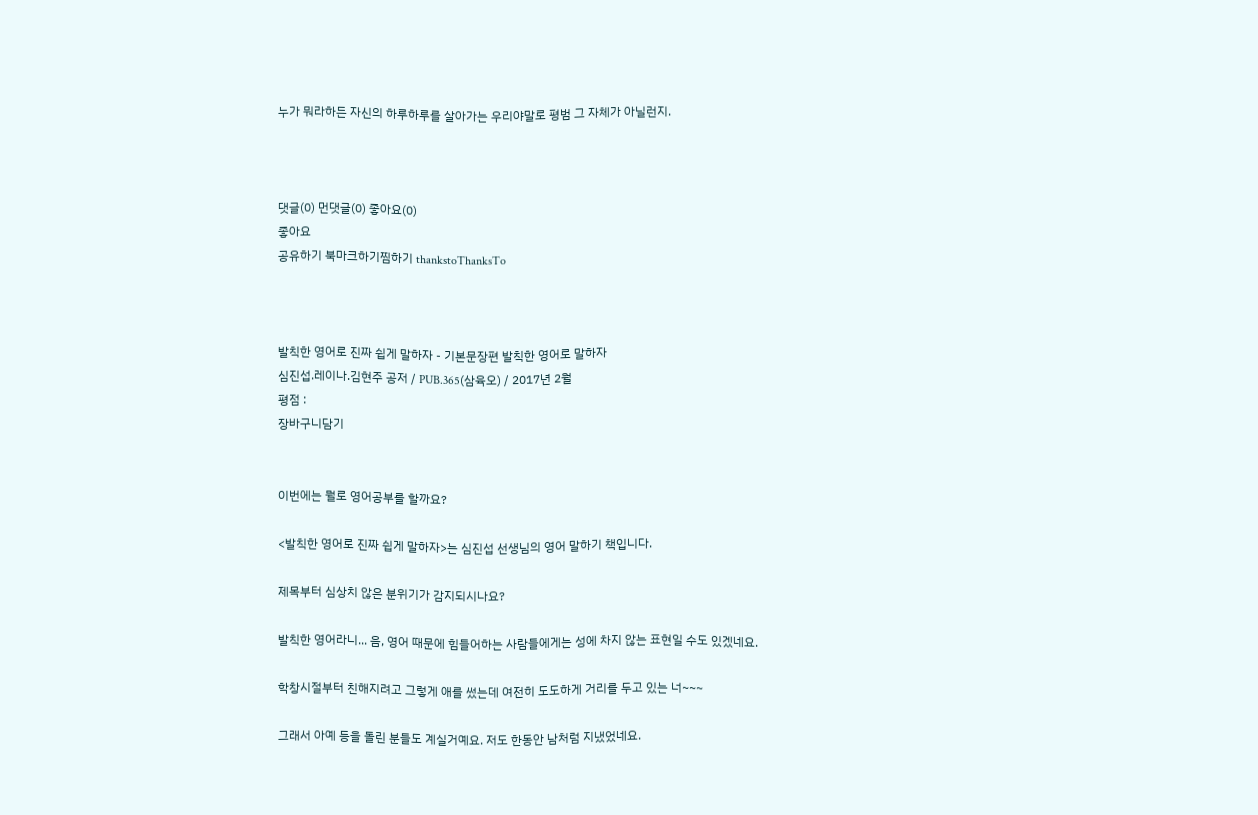누가 뭐라하든 자신의 하루하루를 살아가는 우리야말로 평범 그 자체가 아닐런지.



댓글(0) 먼댓글(0) 좋아요(0)
좋아요
공유하기 북마크하기찜하기 thankstoThanksTo



발칙한 영어로 진짜 쉽게 말하자 - 기본문장편 발칙한 영어로 말하자
심진섭.레이나.김현주 공저 / PUB.365(삼육오) / 2017년 2월
평점 :
장바구니담기


이번에는 뭘로 영어공부를 할까요?

<발칙한 영어로 진짜 쉽게 말하자>는 심진섭 선생님의 영어 말하기 책입니다.

제목부터 심상치 않은 분위기가 감지되시나요?

발칙한 영어라니... 음, 영어 때문에 힘들어하는 사람들에게는 성에 차지 않는 표현일 수도 있겠네요.

학창시절부터 친해지려고 그렇게 애를 썼는데 여전히 도도하게 거리를 두고 있는 너~~~

그래서 아예 등을 돌린 분들도 계실거예요. 저도 한동안 남처럼 지냈었네요.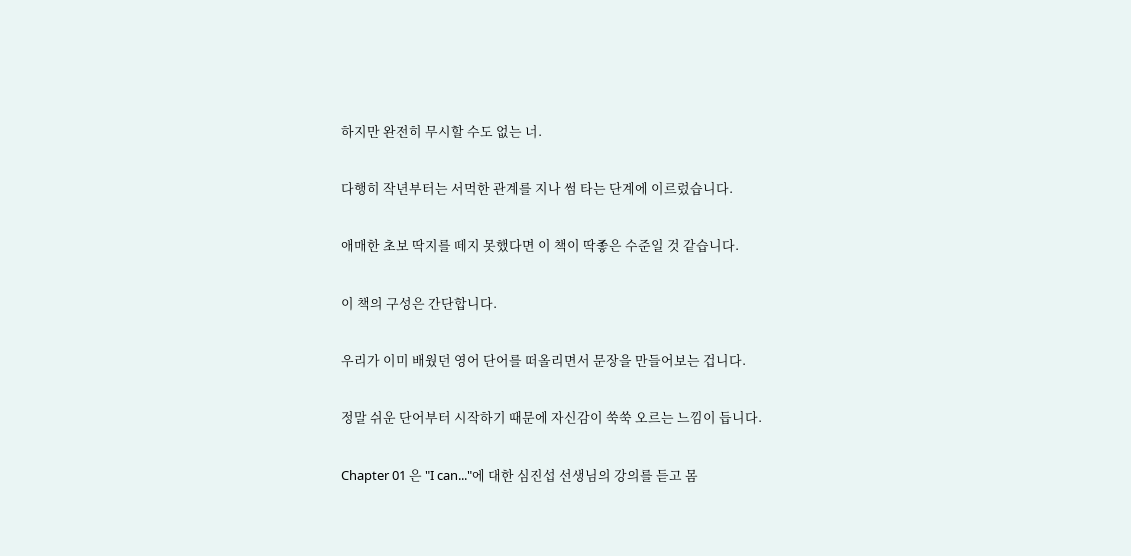하지만 완전히 무시할 수도 없는 너.

다행히 작년부터는 서먹한 관계를 지나 썸 타는 단계에 이르렀습니다.

애매한 초보 딱지를 떼지 못했다면 이 책이 딱좋은 수준일 것 같습니다.

이 책의 구성은 간단합니다.

우리가 이미 배웠던 영어 단어를 떠올리면서 문장을 만들어보는 겁니다.

정말 쉬운 단어부터 시작하기 때문에 자신감이 쑥쑥 오르는 느낌이 듭니다.

Chapter 01 은 "I can..."에 대한 심진섭 선생님의 강의를 듣고 몸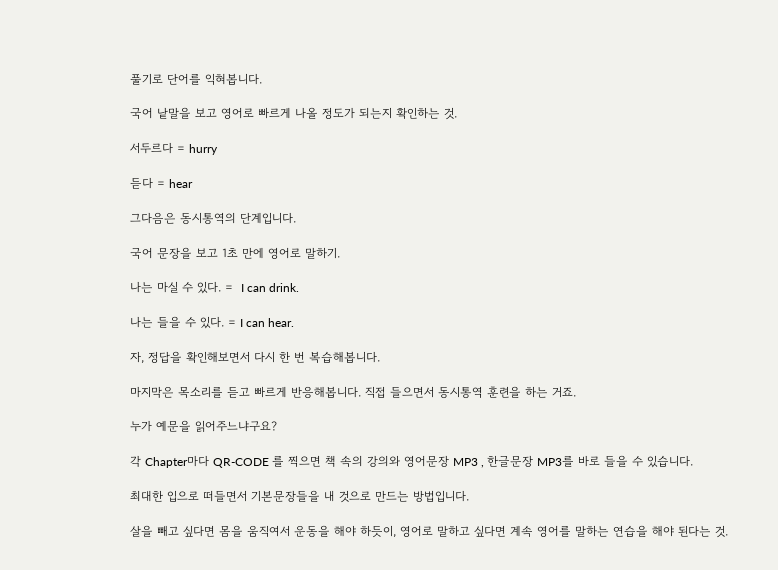풀기로 단어를 익혀봅니다.

국어 낱말을 보고 영어로 빠르게 나올 정도가 되는지 확인하는 것.

서두르다 = hurry

듣다 = hear

그다음은 동시통역의 단계입니다.

국어 문장을 보고 1초 만에 영어로 말하기.

나는 마실 수 있다. =  I can drink.

나는 들을 수 있다. = I can hear.

자, 정답을 확인해보면서 다시 한 번 복습해봅니다.

마지막은 목소리를 듣고 빠르게 반응해봅니다. 직접 들으면서 동시통역 훈련을 하는 거죠.

누가 예문을 읽어주느냐구요?

각 Chapter마다 QR-CODE 를 찍으면 책 속의 강의와 영어문장 MP3 , 한글문장 MP3를 바로 들을 수 있습니다.

최대한 입으로 떠들면서 기본문장들을 내 것으로 만드는 방법입니다.

살을 빼고 싶다면 몸을 움직여서 운동을 해야 하듯이, 영어로 말하고 싶다면 계속 영어를 말하는 연습을 해야 된다는 것.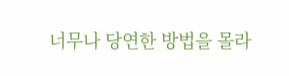너무나 당연한 방법을 몰라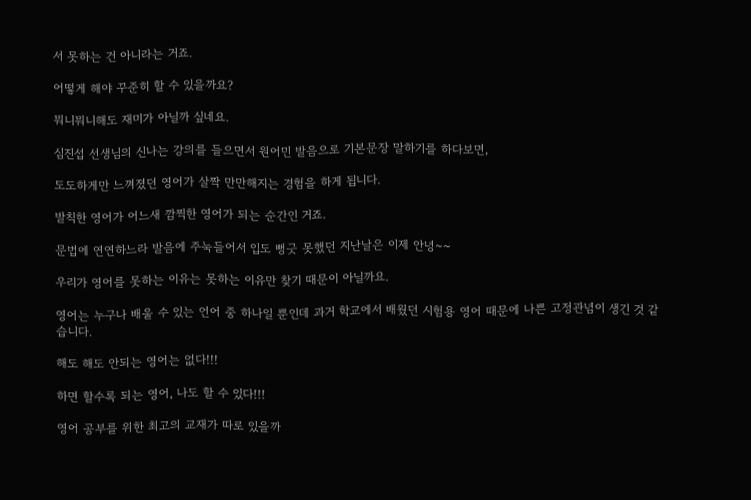서 못하는 건 아니라는 거죠.

어떻게 해야 꾸준히 할 수 있을까요?

뭐니뭐니해도 재미가 아닐까 싶네요.

심진섭 선생님의 신나는 강의를 들으면서 원어민 발음으로 기본문장 말하기를 하다보면,

도도하게만 느껴졌던 영어가 살짝 만만해지는 경험을 하게 됩니다.

발칙한 영어가 어느새 깜찍한 영어가 되는 순간인 거죠.

문법에 연연하느라 발음에 주눅들어서 입도 뻥긋 못했던 지난날은 이제 안녕~~

우리가 영어를 못하는 이유는 못하는 이유만 찾기 때문이 아닐까요.

영어는 누구나 배울 수 있는 언어 중 하나일 뿐인데 과거 학교에서 배웠던 시험용 영어 때문에 나쁜 고정관념이 생긴 것 같습니다.

해도 해도 안되는 영어는 없다!!!

하면 할수록 되는 영어, 나도 할 수 있다!!!

영어 공부를 위한 최고의 교재가 따로 있을까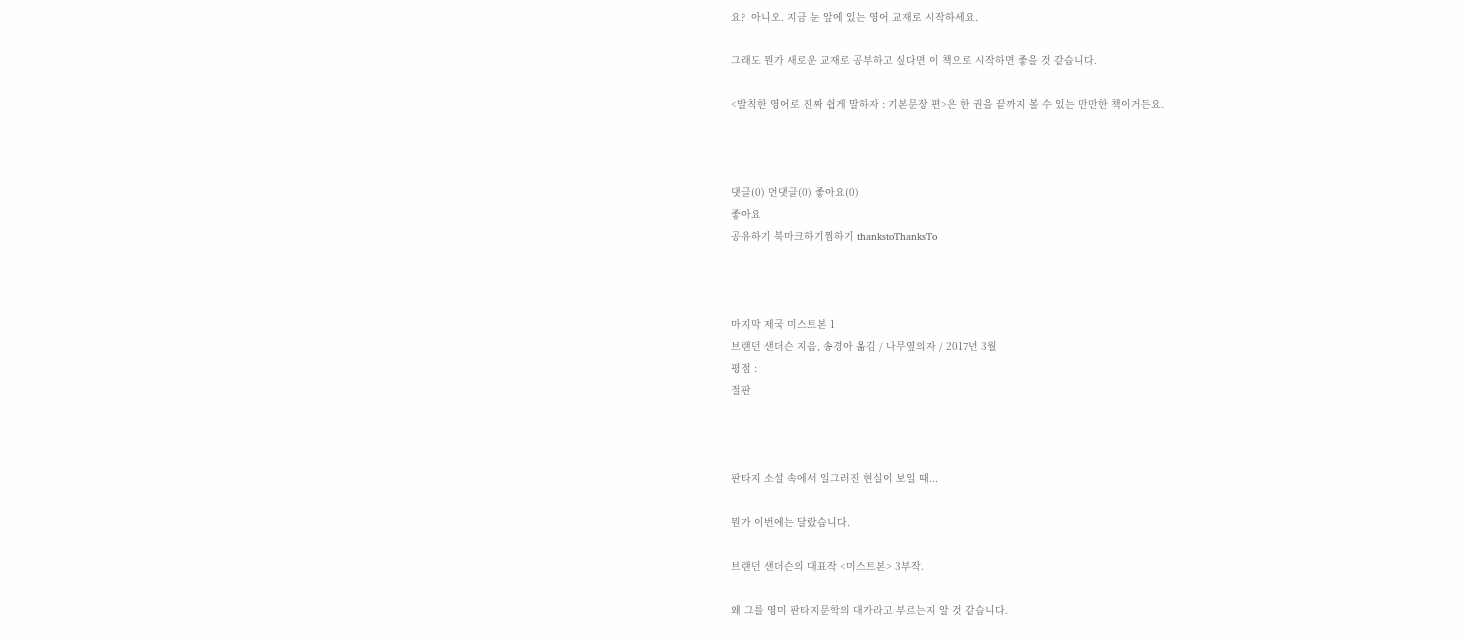요?  아니오. 지금 눈 앞에 있는 영어 교재로 시작하세요.

그래도 뭔가 새로운 교재로 공부하고 싶다면 이 책으로 시작하면 좋을 것 같습니다.

<발칙한 영어로 진짜 쉽게 말하자 : 기본문장 편>은 한 권을 끝까지 볼 수 있는 만만한 책이거든요.



댓글(0) 먼댓글(0) 좋아요(0)
좋아요
공유하기 북마크하기찜하기 thankstoThanksTo



마지막 제국 미스트본 1
브랜던 샌더슨 지음, 송경아 옮김 / 나무옆의자 / 2017년 3월
평점 :
절판



판타지 소설 속에서 일그러진 현실이 보일 때...

뭔가 이번에는 달랐습니다.

브랜던 샌더슨의 대표작 <미스트본> 3부작.

왜 그를 영미 판타지문학의 대가라고 부르는지 알 것 같습니다.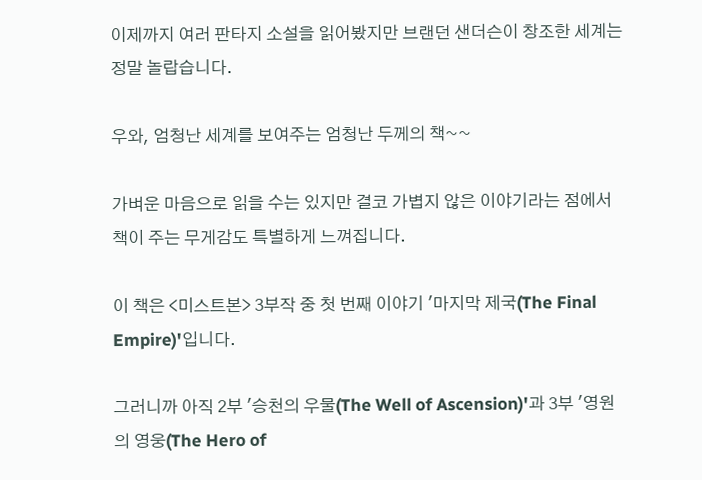이제까지 여러 판타지 소설을 읽어봤지만 브랜던 샌더슨이 창조한 세계는 정말 놀랍습니다.

우와, 엄청난 세계를 보여주는 엄청난 두께의 책~~

가벼운 마음으로 읽을 수는 있지만 결코 가볍지 않은 이야기라는 점에서 책이 주는 무게감도 특별하게 느껴집니다.

이 책은 <미스트본> 3부작 중 첫 번째 이야기 '마지막 제국(The Final Empire)'입니다.

그러니까 아직 2부 '승천의 우물(The Well of Ascension)'과 3부 '영원의 영웅(The Hero of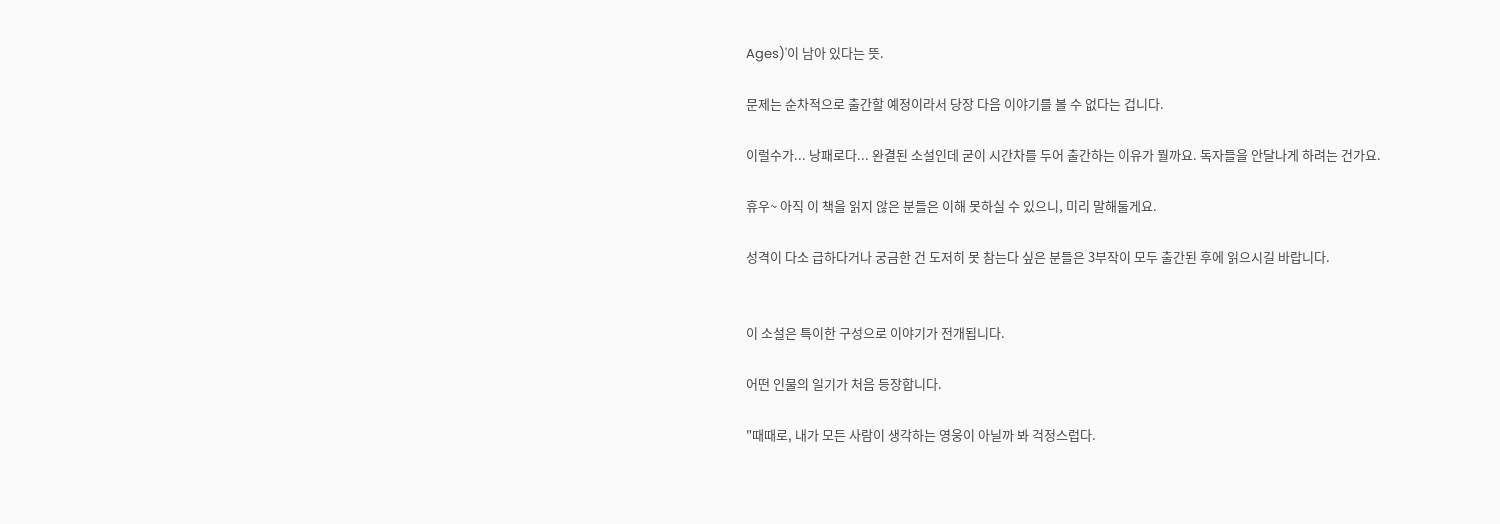Ages)'이 남아 있다는 뜻.

문제는 순차적으로 출간할 예정이라서 당장 다음 이야기를 볼 수 없다는 겁니다.

이럴수가... 낭패로다... 완결된 소설인데 굳이 시간차를 두어 출간하는 이유가 뭘까요. 독자들을 안달나게 하려는 건가요.

휴우~ 아직 이 책을 읽지 않은 분들은 이해 못하실 수 있으니, 미리 말해둘게요.

성격이 다소 급하다거나 궁금한 건 도저히 못 참는다 싶은 분들은 3부작이 모두 출간된 후에 읽으시길 바랍니다.


이 소설은 특이한 구성으로 이야기가 전개됩니다.

어떤 인물의 일기가 처음 등장합니다.

"때때로, 내가 모든 사람이 생각하는 영웅이 아닐까 봐 걱정스럽다.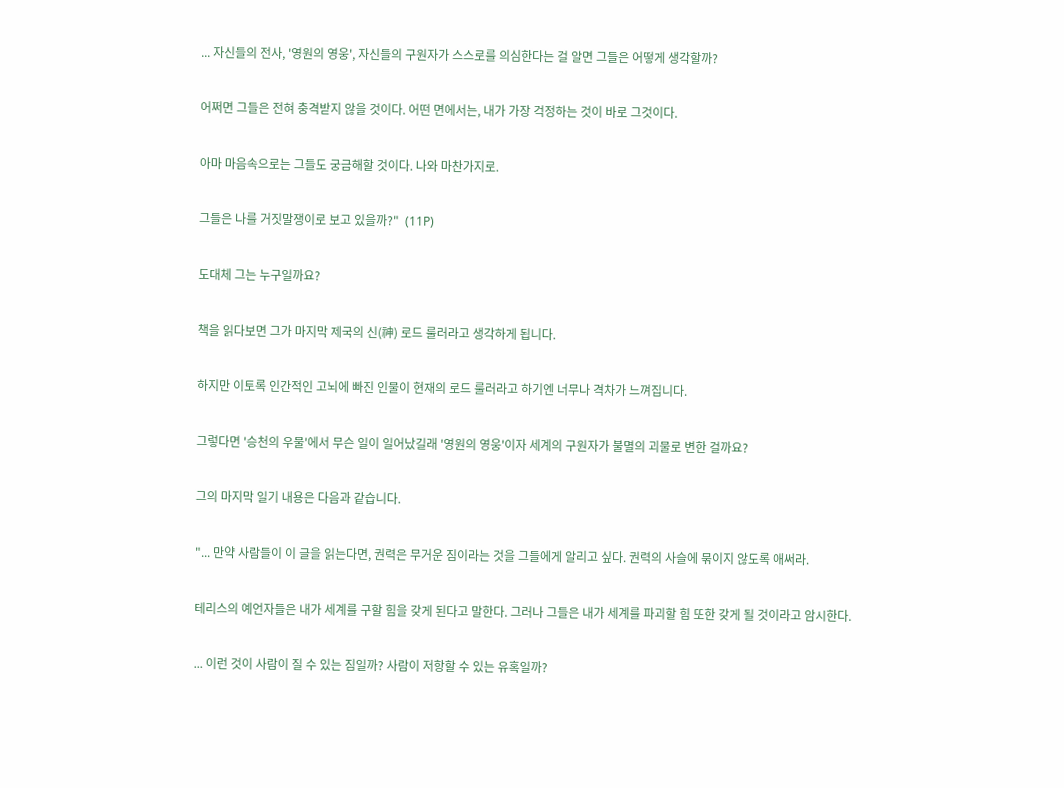... 자신들의 전사, '영원의 영웅', 자신들의 구원자가 스스로를 의심한다는 걸 알면 그들은 어떻게 생각할까?

어쩌면 그들은 전혀 충격받지 않을 것이다. 어떤 면에서는, 내가 가장 걱정하는 것이 바로 그것이다.

아마 마음속으로는 그들도 궁금해할 것이다. 나와 마찬가지로.

그들은 나를 거짓말쟁이로 보고 있을까?"  (11P)

도대체 그는 누구일까요?

책을 읽다보면 그가 마지막 제국의 신(神) 로드 룰러라고 생각하게 됩니다.

하지만 이토록 인간적인 고뇌에 빠진 인물이 현재의 로드 룰러라고 하기엔 너무나 격차가 느껴집니다.

그렇다면 '승천의 우물'에서 무슨 일이 일어났길래 '영원의 영웅'이자 세계의 구원자가 불멸의 괴물로 변한 걸까요?

그의 마지막 일기 내용은 다음과 같습니다.

"... 만약 사람들이 이 글을 읽는다면, 권력은 무거운 짐이라는 것을 그들에게 알리고 싶다. 권력의 사슬에 묶이지 않도록 애써라.

테리스의 예언자들은 내가 세계를 구할 힘을 갖게 된다고 말한다. 그러나 그들은 내가 세계를 파괴할 힘 또한 갖게 될 것이라고 암시한다.

... 이런 것이 사람이 질 수 있는 짐일까? 사람이 저항할 수 있는 유혹일까?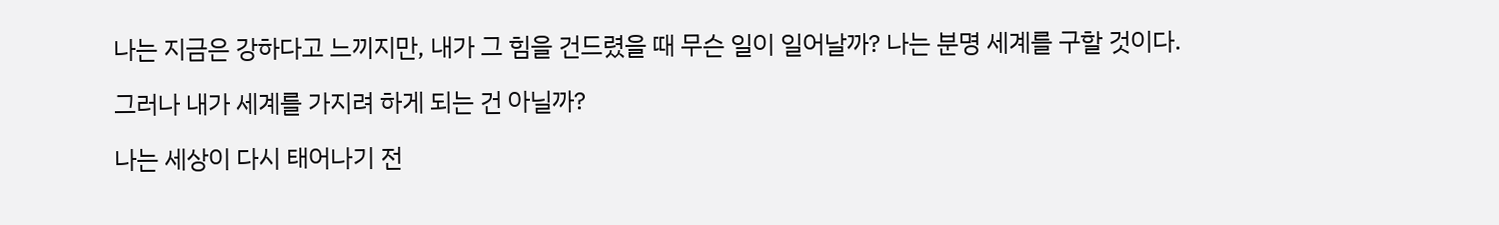나는 지금은 강하다고 느끼지만, 내가 그 힘을 건드렸을 때 무슨 일이 일어날까? 나는 분명 세계를 구할 것이다.

그러나 내가 세계를 가지려 하게 되는 건 아닐까?

나는 세상이 다시 태어나기 전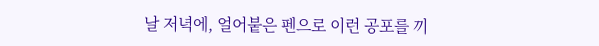날 저녁에, 얼어붙은 펜으로 이런 공포를 끼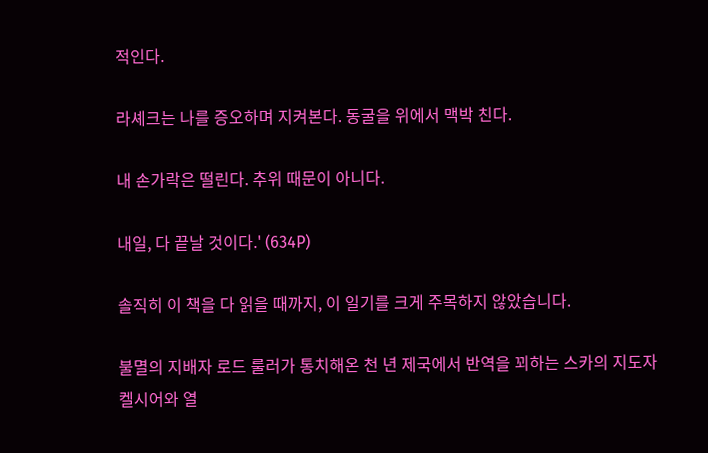적인다.

라셰크는 나를 증오하며 지켜본다. 동굴을 위에서 맥박 친다.

내 손가락은 떨린다. 추위 때문이 아니다.

내일, 다 끝날 것이다.' (634P)

솔직히 이 책을 다 읽을 때까지, 이 일기를 크게 주목하지 않았습니다.

불멸의 지배자 로드 룰러가 통치해온 천 년 제국에서 반역을 꾀하는 스카의 지도자 켈시어와 열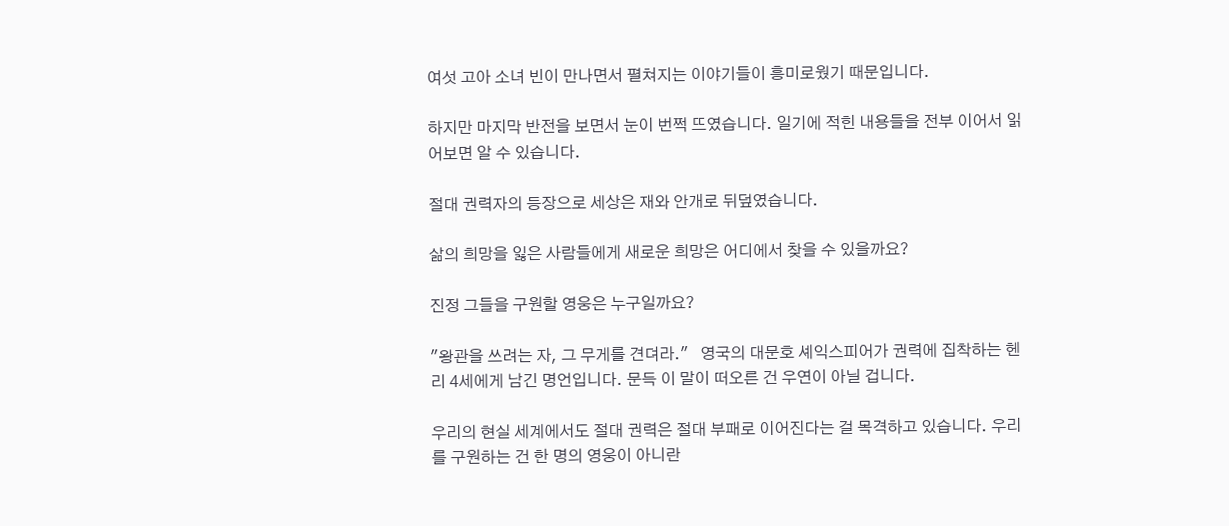여섯 고아 소녀 빈이 만나면서 펼쳐지는 이야기들이 흥미로웠기 때문입니다.

하지만 마지막 반전을 보면서 눈이 번쩍 뜨였습니다. 일기에 적힌 내용들을 전부 이어서 읽어보면 알 수 있습니다.

절대 권력자의 등장으로 세상은 재와 안개로 뒤덮였습니다.

삶의 희망을 잃은 사람들에게 새로운 희망은 어디에서 찾을 수 있을까요?

진정 그들을 구원할 영웅은 누구일까요?

"왕관을 쓰려는 자, 그 무게를 견뎌라."   영국의 대문호 셰익스피어가 권력에 집착하는 헨리 4세에게 남긴 명언입니다. 문득 이 말이 떠오른 건 우연이 아닐 겁니다.

우리의 현실 세계에서도 절대 권력은 절대 부패로 이어진다는 걸 목격하고 있습니다. 우리를 구원하는 건 한 명의 영웅이 아니란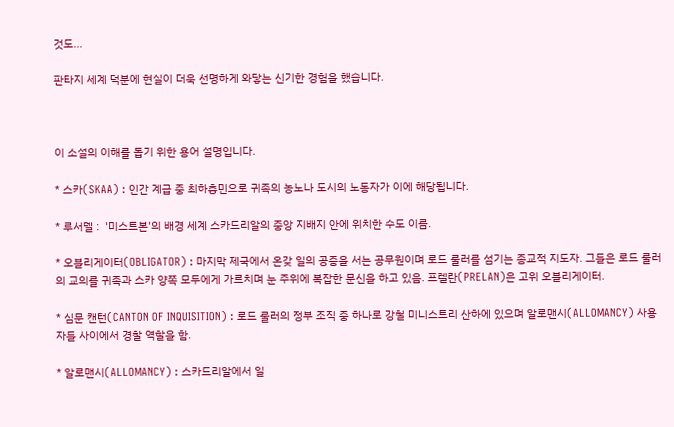것도...

판타지 세계 덕분에 현실이 더욱 선명하게 와닿는 신기한 경험을 했습니다.



이 소설의 이해를 돕기 위한 용어 설명입니다.

* 스카(SKAA) : 인간 계급 중 최하층민으로 귀족의 농노나 도시의 노동자가 이에 해당됩니다.

* 루서델 :  '미스트본'의 배경 세계 스카드리알의 중앙 지배지 안에 위치한 수도 이름.

* 오블리게이터(OBLIGATOR) : 마지막 제국에서 온갖 일의 공증을 서는 공무원이며 로드 룰러를 섬기는 종교적 지도자. 그들은 로드 룰러의 교의를 귀족과 스카 양쪽 모두에게 가르치며 눈 주위에 복잡한 문신을 하고 있음. 프렐란(PRELAN)은 고위 오블리게이터.

* 심문 캔턴(CANTON OF INQUISITION) : 로드 룰러의 정부 조직 중 하나로 강철 미니스트리 산하에 있으며 알로맨시(ALLOMANCY) 사용자들 사이에서 경찰 역할을 함.

* 알로맨시(ALLOMANCY) : 스카드리알에서 일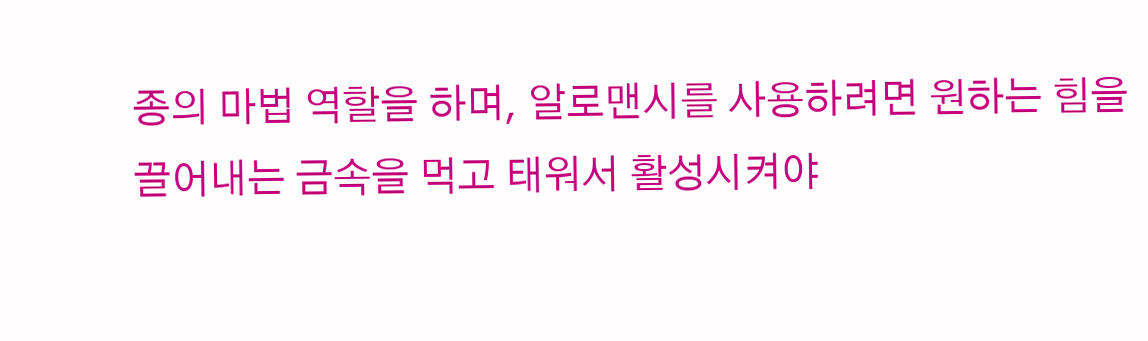종의 마법 역할을 하며, 알로맨시를 사용하려면 원하는 힘을 끌어내는 금속을 먹고 태워서 활성시켜야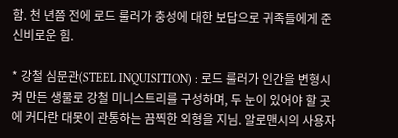함. 천 년쯤 전에 로드 룰러가 충성에 대한 보답으로 귀족들에게 준 신비로운 힘.

* 강철 심문관(STEEL INQUISITION) : 로드 룰러가 인간을 변형시켜 만든 생물로 강철 미니스트리를 구성하며, 두 눈이 있어야 할 곳에 커다란 대못이 관통하는 끔찍한 외형을 지님. 알로맨시의 사용자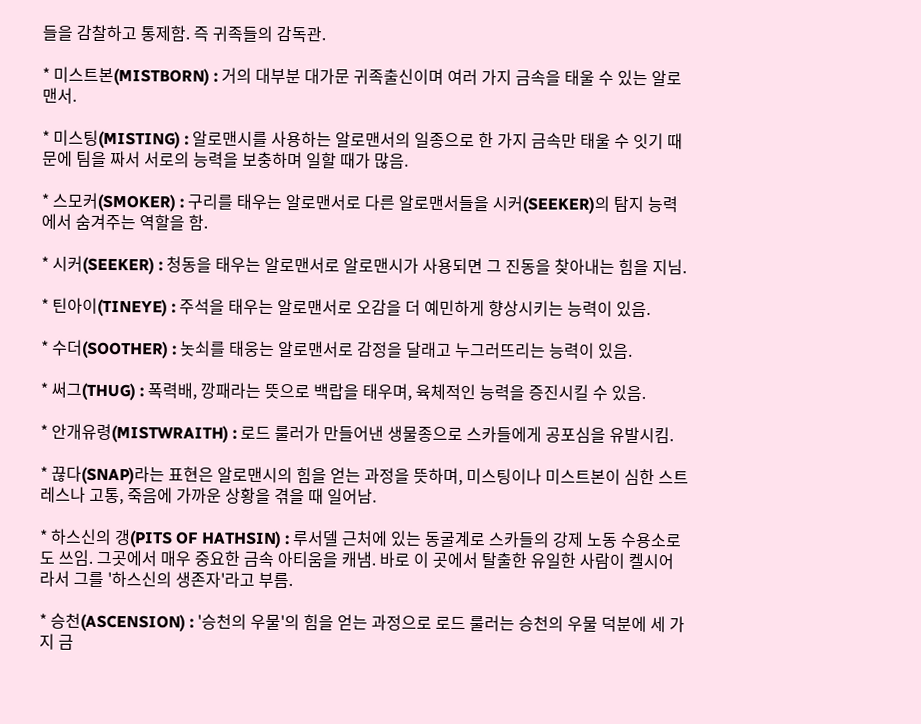들을 감찰하고 통제함. 즉 귀족들의 감독관.

* 미스트본(MISTBORN) : 거의 대부분 대가문 귀족출신이며 여러 가지 금속을 태울 수 있는 알로맨서.

* 미스팅(MISTING) : 알로맨시를 사용하는 알로맨서의 일종으로 한 가지 금속만 태울 수 잇기 때문에 팀을 짜서 서로의 능력을 보충하며 일할 때가 많음.

* 스모커(SMOKER) : 구리를 태우는 알로맨서로 다른 알로맨서들을 시커(SEEKER)의 탐지 능력에서 숨겨주는 역할을 함.

* 시커(SEEKER) : 청동을 태우는 알로맨서로 알로맨시가 사용되면 그 진동을 찾아내는 힘을 지님.

* 틴아이(TINEYE) : 주석을 태우는 알로맨서로 오감을 더 예민하게 향상시키는 능력이 있음.

* 수더(SOOTHER) : 놋쇠를 태웅는 알로맨서로 감정을 달래고 누그러뜨리는 능력이 있음.

* 써그(THUG) : 폭력배, 깡패라는 뜻으로 백랍을 태우며, 육체적인 능력을 증진시킬 수 있음.

* 안개유령(MISTWRAITH) : 로드 룰러가 만들어낸 생물종으로 스카들에게 공포심을 유발시킴.

* 끊다(SNAP)라는 표현은 알로맨시의 힘을 얻는 과정을 뜻하며, 미스팅이나 미스트본이 심한 스트레스나 고통, 죽음에 가까운 상황을 겪을 때 일어남.

* 하스신의 갱(PITS OF HATHSIN) : 루서델 근처에 있는 동굴계로 스카들의 강제 노동 수용소로도 쓰임. 그곳에서 매우 중요한 금속 아티움을 캐냄. 바로 이 곳에서 탈출한 유일한 사람이 켈시어라서 그를 '하스신의 생존자'라고 부름.

* 승천(ASCENSION) : '승천의 우물'의 힘을 얻는 과정으로 로드 룰러는 승천의 우물 덕분에 세 가지 금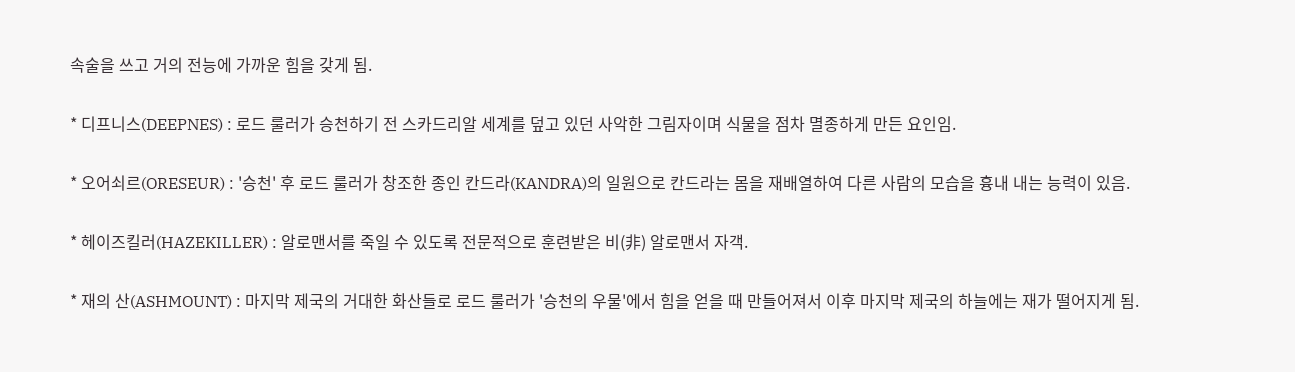속술을 쓰고 거의 전능에 가까운 힘을 갖게 됨.

* 디프니스(DEEPNES) : 로드 룰러가 승천하기 전 스카드리알 세계를 덮고 있던 사악한 그림자이며 식물을 점차 멸종하게 만든 요인임.

* 오어쇠르(ORESEUR) : '승천' 후 로드 룰러가 창조한 종인 칸드라(KANDRA)의 일원으로 칸드라는 몸을 재배열하여 다른 사람의 모습을 흉내 내는 능력이 있음.

* 헤이즈킬러(HAZEKILLER) : 알로맨서를 죽일 수 있도록 전문적으로 훈련받은 비(非) 알로맨서 자객.

* 재의 산(ASHMOUNT) : 마지막 제국의 거대한 화산들로 로드 룰러가 '승천의 우물'에서 힘을 얻을 때 만들어져서 이후 마지막 제국의 하늘에는 재가 떨어지게 됨.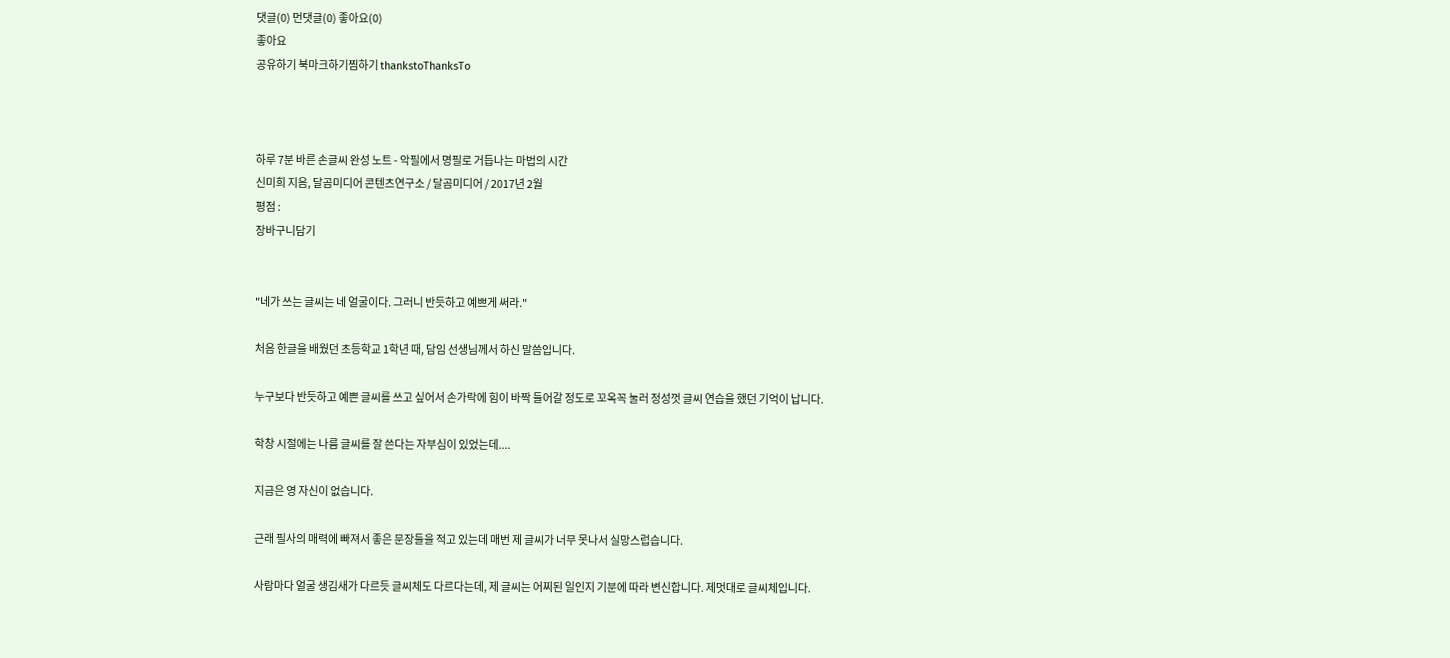댓글(0) 먼댓글(0) 좋아요(0)
좋아요
공유하기 북마크하기찜하기 thankstoThanksTo



하루 7분 바른 손글씨 완성 노트 - 악필에서 명필로 거듭나는 마법의 시간
신미희 지음, 달곰미디어 콘텐츠연구소 / 달곰미디어 / 2017년 2월
평점 :
장바구니담기


"네가 쓰는 글씨는 네 얼굴이다. 그러니 반듯하고 예쁘게 써라."

처음 한글을 배웠던 초등학교 1학년 때, 담임 선생님께서 하신 말씀입니다.

누구보다 반듯하고 예쁜 글씨를 쓰고 싶어서 손가락에 힘이 바짝 들어갈 정도로 꼬옥꼭 눌러 정성껏 글씨 연습을 했던 기억이 납니다.

학창 시절에는 나름 글씨를 잘 쓴다는 자부심이 있었는데....

지금은 영 자신이 없습니다.

근래 필사의 매력에 빠져서 좋은 문장들을 적고 있는데 매번 제 글씨가 너무 못나서 실망스럽습니다.

사람마다 얼굴 생김새가 다르듯 글씨체도 다르다는데, 제 글씨는 어찌된 일인지 기분에 따라 변신합니다. 제멋대로 글씨체입니다.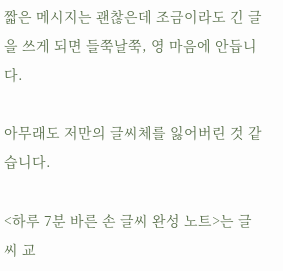짧은 메시지는 괜찮은데 조금이라도 긴 글을 쓰게 되면 들쭉날쭉, 영 마음에 안듭니다.

아무래도 저만의 글씨체를 잃어버린 것 같습니다.

<하루 7분 바른 손 글씨 완성 노트>는 글씨 교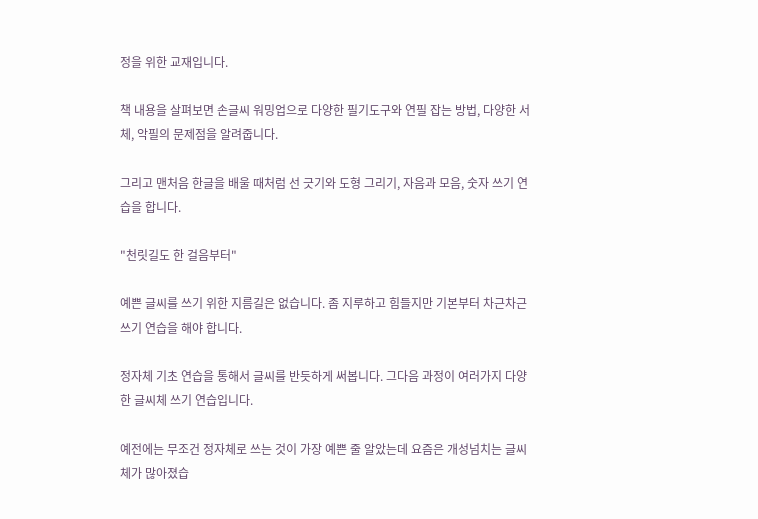정을 위한 교재입니다.

책 내용을 살펴보면 손글씨 워밍업으로 다양한 필기도구와 연필 잡는 방법, 다양한 서체, 악필의 문제점을 알려줍니다.

그리고 맨처음 한글을 배울 때처럼 선 긋기와 도형 그리기, 자음과 모음, 숫자 쓰기 연습을 합니다.

"천릿길도 한 걸음부터"

예쁜 글씨를 쓰기 위한 지름길은 없습니다. 좀 지루하고 힘들지만 기본부터 차근차근 쓰기 연습을 해야 합니다.

정자체 기초 연습을 통해서 글씨를 반듯하게 써봅니다. 그다음 과정이 여러가지 다양한 글씨체 쓰기 연습입니다.

예전에는 무조건 정자체로 쓰는 것이 가장 예쁜 줄 알았는데 요즘은 개성넘치는 글씨체가 많아졌습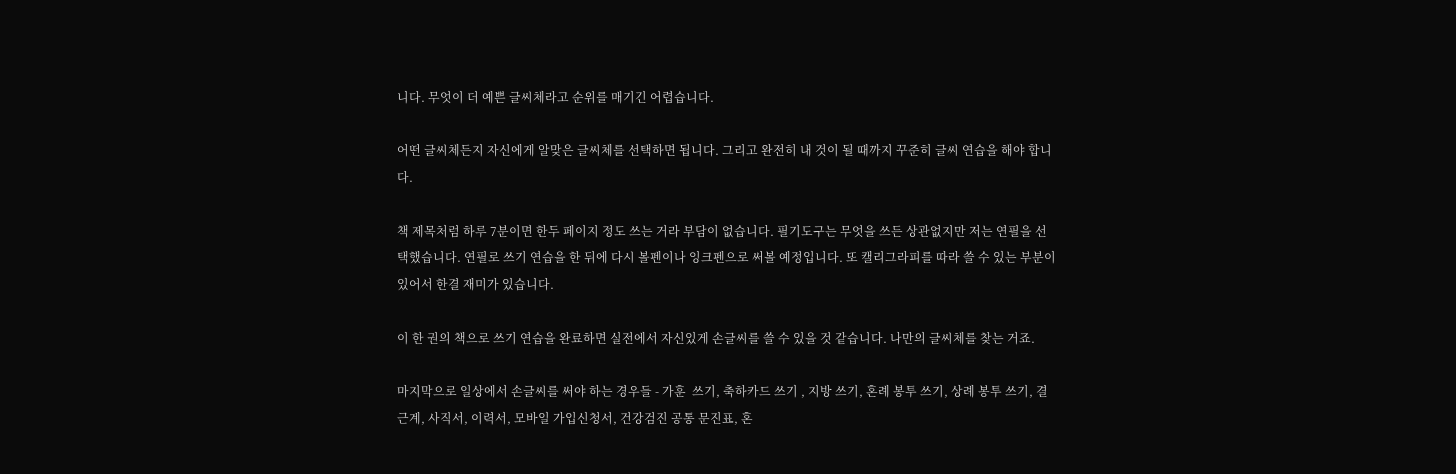니다. 무엇이 더 예쁜 글씨체라고 순위를 매기긴 어렵습니다.

어떤 글씨체든지 자신에게 알맞은 글씨체를 선택하면 됩니다. 그리고 완전히 내 것이 될 때까지 꾸준히 글씨 연습을 해야 합니다.

책 제목처럼 하루 7분이면 한두 페이지 정도 쓰는 거라 부담이 없습니다. 필기도구는 무엇을 쓰든 상관없지만 저는 연필을 선택했습니다. 연필로 쓰기 연습을 한 뒤에 다시 볼펜이나 잉크펜으로 써볼 예정입니다. 또 캘리그라피를 따라 쓸 수 있는 부분이 있어서 한결 재미가 있습니다.

이 한 권의 책으로 쓰기 연습을 완료하면 실전에서 자신있게 손글씨를 쓸 수 있을 것 같습니다. 나만의 글씨체를 찾는 거죠.

마지막으로 일상에서 손글씨를 써야 하는 경우들 - 가훈  쓰기, 축하카드 쓰기 , 지방 쓰기, 혼례 봉투 쓰기, 상례 봉투 쓰기, 결근계, 사직서, 이력서, 모바일 가입신청서, 건강검진 공통 문진표, 혼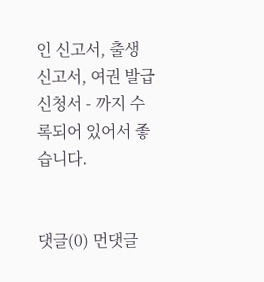인 신고서, 출생 신고서, 여권 발급 신청서 - 까지 수록되어 있어서 좋습니다.


댓글(0) 먼댓글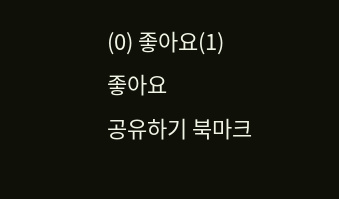(0) 좋아요(1)
좋아요
공유하기 북마크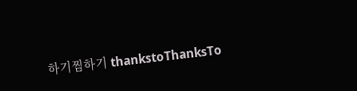하기찜하기 thankstoThanksTo